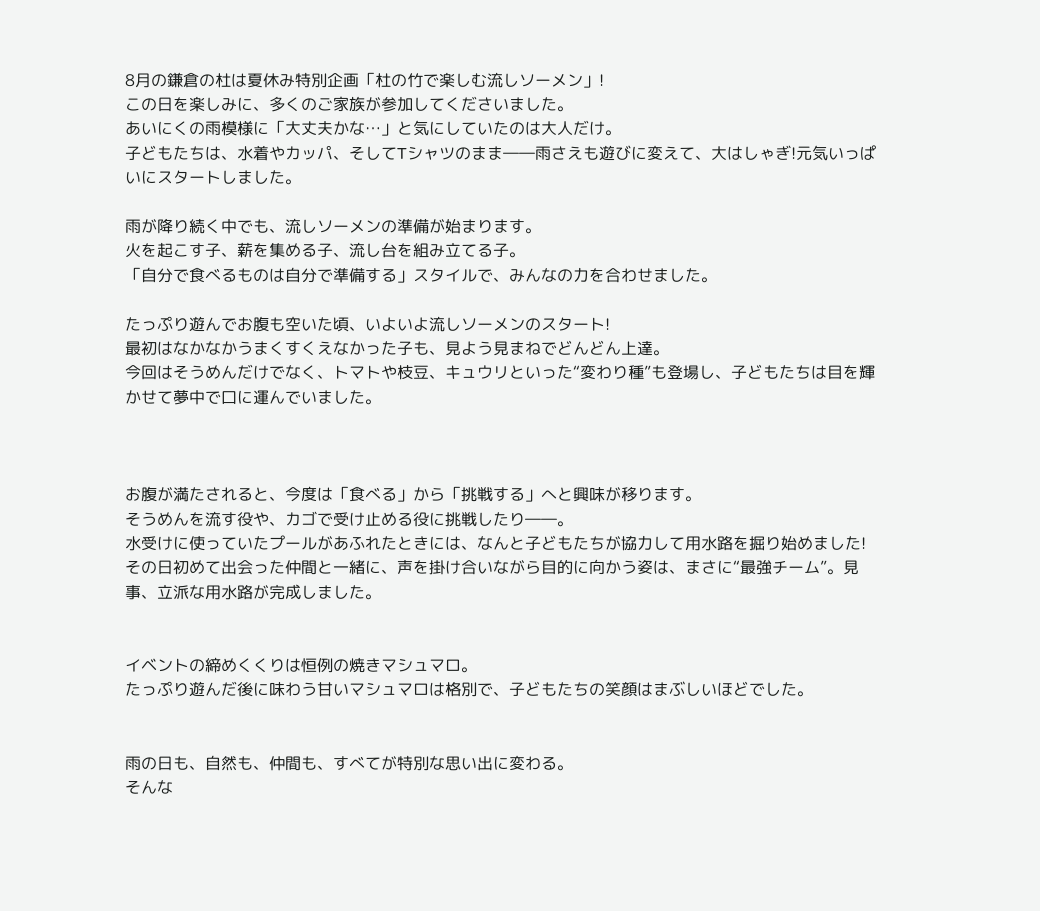8月の鎌倉の杜は夏休み特別企画「杜の竹で楽しむ流しソーメン」!
この日を楽しみに、多くのご家族が参加してくださいました。
あいにくの雨模様に「大丈夫かな…」と気にしていたのは大人だけ。
子どもたちは、水着やカッパ、そしてTシャツのまま――雨さえも遊びに変えて、大はしゃぎ!元気いっぱいにスタートしました。

雨が降り続く中でも、流しソーメンの準備が始まります。
火を起こす子、薪を集める子、流し台を組み立てる子。
「自分で食べるものは自分で準備する」スタイルで、みんなの力を合わせました。

たっぷり遊んでお腹も空いた頃、いよいよ流しソーメンのスタート!
最初はなかなかうまくすくえなかった子も、見よう見まねでどんどん上達。
今回はそうめんだけでなく、トマトや枝豆、キュウリといった“変わり種”も登場し、子どもたちは目を輝かせて夢中で口に運んでいました。



お腹が満たされると、今度は「食べる」から「挑戦する」へと興味が移ります。
そうめんを流す役や、カゴで受け止める役に挑戦したり――。
水受けに使っていたプールがあふれたときには、なんと子どもたちが協力して用水路を掘り始めました!
その日初めて出会った仲間と一緒に、声を掛け合いながら目的に向かう姿は、まさに“最強チーム”。見事、立派な用水路が完成しました。


イベントの締めくくりは恒例の焼きマシュマロ。
たっぷり遊んだ後に味わう甘いマシュマロは格別で、子どもたちの笑顔はまぶしいほどでした。


雨の日も、自然も、仲間も、すべてが特別な思い出に変わる。
そんな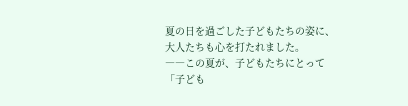夏の日を過ごした子どもたちの姿に、大人たちも心を打たれました。
――この夏が、子どもたちにとって「子ども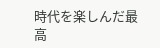時代を楽しんだ最高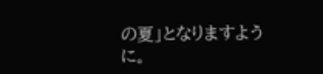の夏」となりますように。